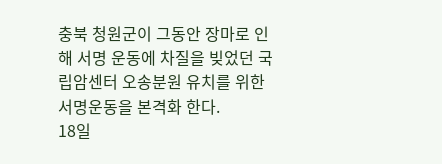충북 청원군이 그동안 장마로 인해 서명 운동에 차질을 빚었던 국립암센터 오송분원 유치를 위한 서명운동을 본격화 한다.
18일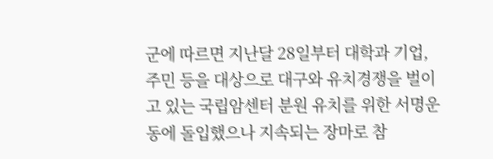군에 따르면 지난달 28일부터 대학과 기업, 주민 등을 대상으로 대구와 유치경쟁을 벌이고 있는 국립암센터 분원 유치를 위한 서명운동에 돌입했으나 지속되는 장마로 참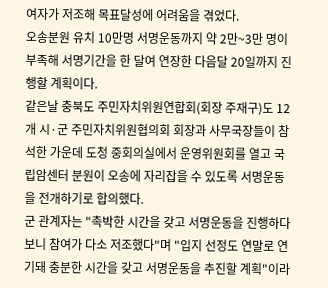여자가 저조해 목표달성에 어려움을 겪었다.
오송분원 유치 10만명 서명운동까지 약 2만~3만 명이 부족해 서명기간을 한 달여 연장한 다음달 20일까지 진행할 계획이다.
같은날 충북도 주민자치위원연합회(회장 주재구)도 12개 시·군 주민자치위원협의회 회장과 사무국장들이 참석한 가운데 도청 중회의실에서 운영위원회를 열고 국립암센터 분원이 오송에 자리잡을 수 있도록 서명운동을 전개하기로 합의했다.
군 관계자는 "촉박한 시간을 갖고 서명운동을 진행하다 보니 참여가 다소 저조했다"며 "입지 선정도 연말로 연기돼 충분한 시간을 갖고 서명운동을 추진할 계획"이라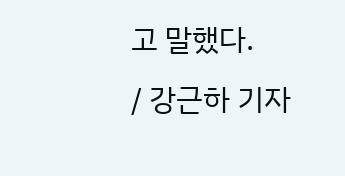고 말했다.
/ 강근하 기자